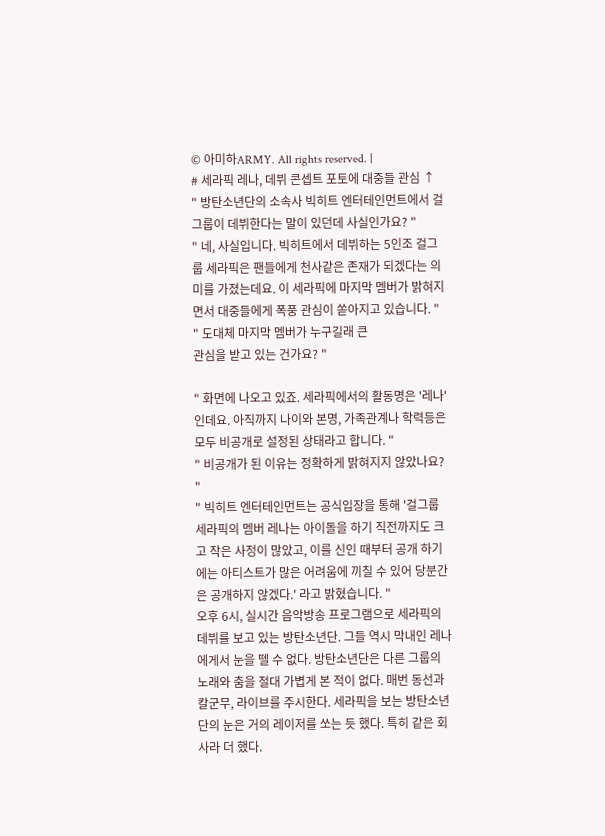© 아미하ARMY. All rights reserved. |
# 세라픽 레나, 데뷔 콘셉트 포토에 대중들 관심 ↑
" 방탄소년단의 소속사 빅히트 엔터테인먼트에서 걸그룹이 데뷔한다는 말이 있던데 사실인가요? "
" 네, 사실입니다. 빅히트에서 데뷔하는 5인조 걸그룹 세라픽은 팬들에게 천사같은 존재가 되겠다는 의미를 가졌는데요. 이 세라픽에 마지막 멤버가 밝혀지면서 대중들에게 폭풍 관심이 쏟아지고 있습니다. "
" 도대체 마지막 멤버가 누구길래 큰
관심을 받고 있는 건가요? "

" 화면에 나오고 있죠. 세라픽에서의 활동명은 '레나'인데요. 아직까지 나이와 본명, 가족관계나 학력등은 모두 비공개로 설정된 상태라고 합니다. "
" 비공개가 된 이유는 정확하게 밝혀지지 않았나요? "
" 빅히트 엔터테인먼트는 공식입장을 통해 '걸그룹 세라픽의 멤버 레나는 아이돌을 하기 직전까지도 크고 작은 사정이 많았고, 이를 신인 때부터 공개 하기에는 아티스트가 많은 어려움에 끼칠 수 있어 당분간은 공개하지 않겠다.' 라고 밝혔습니다. "
오후 6시, 실시간 음악방송 프로그램으로 세라픽의 데뷔를 보고 있는 방탄소년단. 그들 역시 막내인 레나에게서 눈을 뗄 수 없다. 방탄소년단은 다른 그룹의 노래와 춤을 절대 가볍게 본 적이 없다. 매번 동선과 칼군무, 라이브를 주시한다. 세라픽을 보는 방탄소년단의 눈은 거의 레이저를 쏘는 듯 했다. 특히 같은 회사라 더 했다.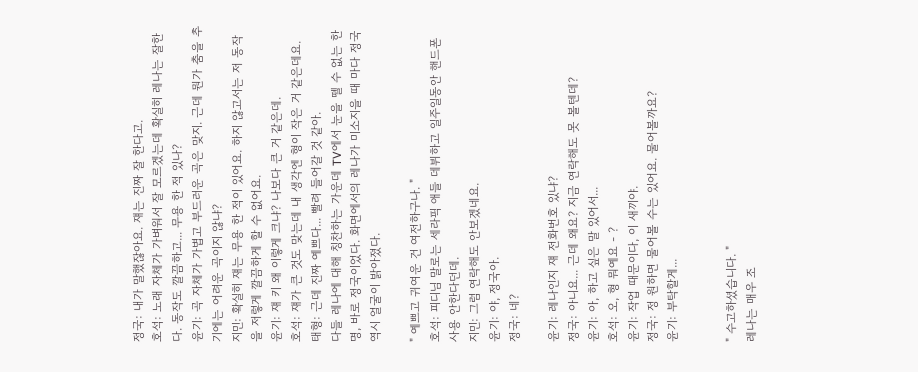정국: 내가 말했잖아요. 쟤는 진짜 잘 한다고.
호석: 노래 자체가 가벼워서 잘 모르겠는데 확실히 레나는 잘한다. 동작도 깔끔하고... 무용 한 적 있나?
윤기: 곡 자체가 가볍고 부드러운 곡은 맞지. 근데 뭔가 춤을 추기에는 어려운 곡이지 않냐?
지민: 확실히 쟤는 무용 한 적이 있어요. 하지 않고서는 저 동작을 저렇게 깔끔하게 할 수 없어요.
윤기: 쟤 키 왜 이렇게 크냐? 나보다 큰 거 같은데.
호석: 쟤가 큰 것도 맞는데 내 생각엔 형이 작은 거 같은데요.
태형: 근데 진짜 예쁘다... 빨려 들어갈 것 같아.
다들 레나에 대해 칭찬하는 가운데 TV에서 눈을 뗄 수 없는 한 명, 바로 정국이었다. 화면에서의 레나가 미소지을 때 마다 정국 역시 얼굴이 밝아졌다.

" 예쁘고 귀여운 건 여전하구나. "
호석: 피디님 말로는 세라픽 애들 데뷔하고 일주일동안 핸드폰 사용 안한다던데.
지민: 그럼 연락해도 안보겠네요.
윤기: 야, 정국아.
정국: 네?

윤기: 레나인지 쟤 전화번호 있냐?
정국: 아니요... 근데 왜요? 지금 연락해도 못 볼텐데?
윤기: 아, 하고 싶은 말 있어서...
호석: 오, 형 뭐예요 - ?
윤기: 작업 때문이다, 이 새끼야.
정국: 정 원하면 물어볼 수는 있어요. 물어볼까요?
윤기: 부탁할게...


" 수고하셨습니다. "
레나는 매우 조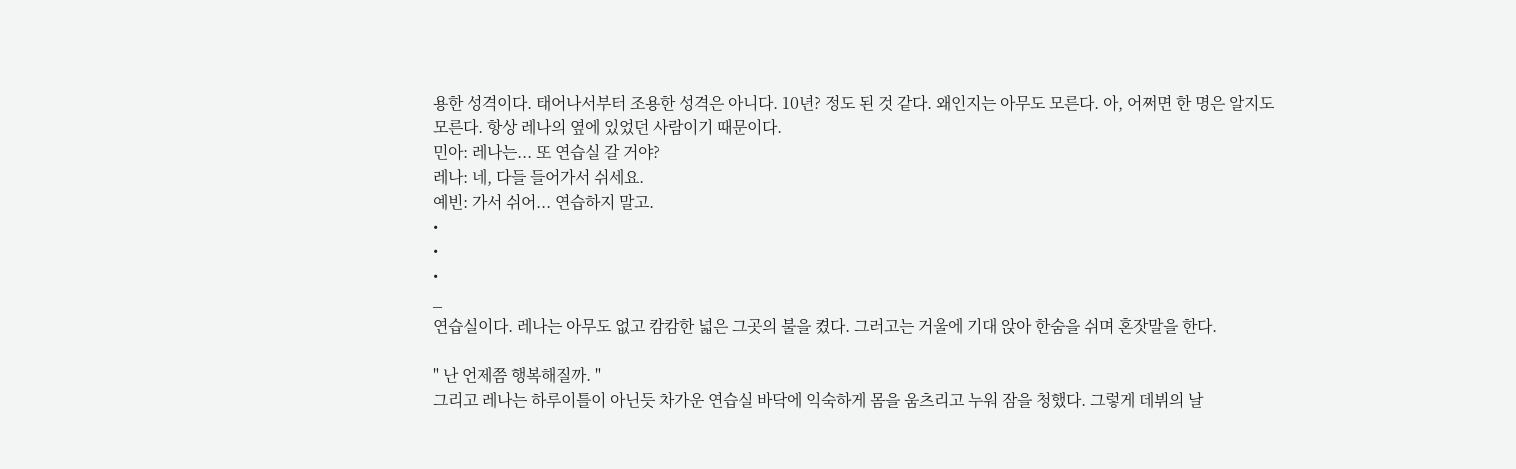용한 성격이다. 태어나서부터 조용한 성격은 아니다. 10년? 정도 된 것 같다. 왜인지는 아무도 모른다. 아, 어쩌면 한 명은 알지도 모른다. 항상 레나의 옆에 있었던 사람이기 때문이다.
민아: 레나는... 또 연습실 갈 거야?
레나: 네, 다들 들어가서 쉬세요.
예빈: 가서 쉬어... 연습하지 말고.
•
•
•
_
연습실이다. 레나는 아무도 없고 캄캄한 넓은 그곳의 불을 켰다. 그러고는 거울에 기대 앉아 한숨을 쉬며 혼잣말을 한다.

" 난 언제쯤 행복해질까. "
그리고 레나는 하루이틀이 아닌듯 차가운 연습실 바닥에 익숙하게 몸을 움츠리고 누워 잠을 청했다. 그렇게 데뷔의 날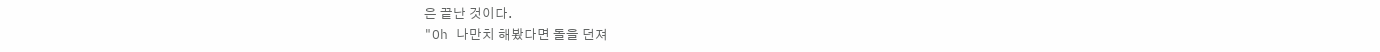은 끝난 것이다.
"Oh 나만치 해봤다면 돌을 던져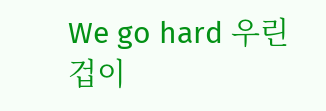We go hard 우린 겁이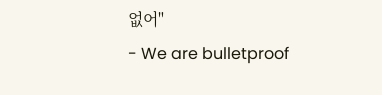없어"
- We are bulletproof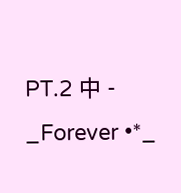PT.2 ㆗ -
_Forever •*_